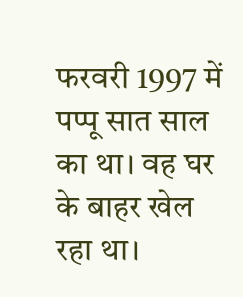फरवरी 1997 में पप्पू सात साल का था। वह घर के बाहर खेल रहा था।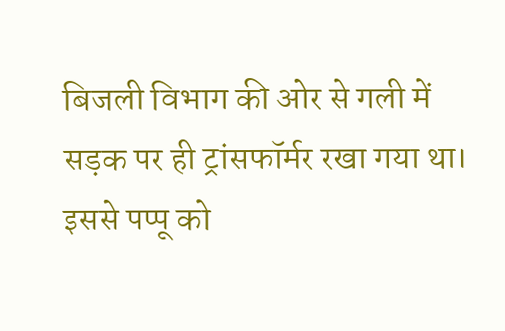बिजली विभाग की ओर से गली में सड़क पर ही ट्रांसफॉर्मर रखा गया था। इससे पप्पू को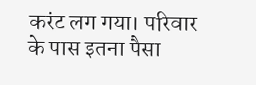करंट लग गया। परिवार के पास इतना पैसा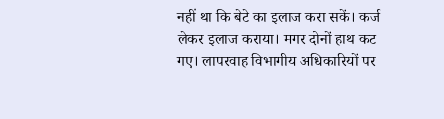नहीं था कि बेटे का इलाज करा सकें। कर्ज लेकर इलाज कराया। मगर दोनों हाथ कट गए। लापरवाह विभागीय अधिकारियों पर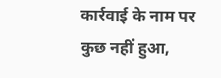कार्रवाई के नाम पर कुछ नहीं हुआ,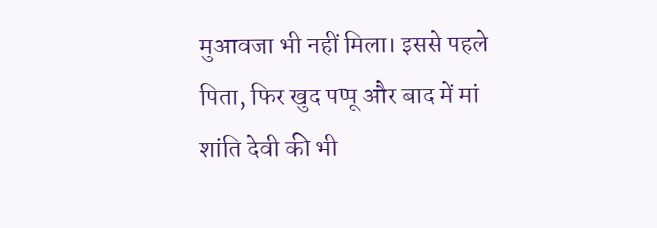मुआवजा भी नहीं मिला। इससे पहले पिता, फिर खुद पप्पू और बाद में मां शांति देवी की भी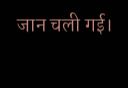जान चली गई।